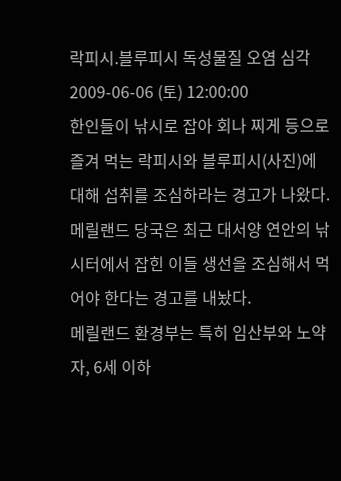락피시.블루피시 독성물질 오염 심각
2009-06-06 (토) 12:00:00
한인들이 낚시로 잡아 회나 찌게 등으로 즐겨 먹는 락피시와 블루피시(사진)에 대해 섭취를 조심하라는 경고가 나왔다.
메릴랜드 당국은 최근 대서양 연안의 낚시터에서 잡힌 이들 생선을 조심해서 먹어야 한다는 경고를 내놨다.
메릴랜드 환경부는 특히 임산부와 노약자, 6세 이하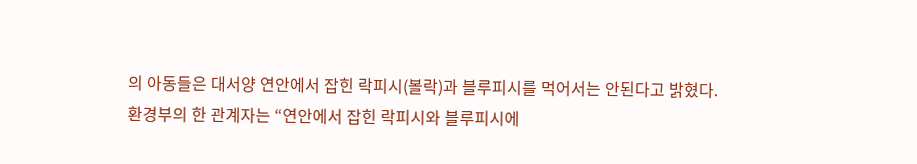의 아동들은 대서양 연안에서 잡힌 락피시(볼락)과 블루피시를 먹어서는 안된다고 밝혔다.
환경부의 한 관계자는 “연안에서 잡힌 락피시와 블루피시에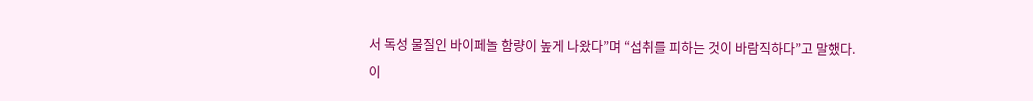서 독성 물질인 바이페놀 함량이 높게 나왔다”며 “섭취를 피하는 것이 바람직하다”고 말했다.
이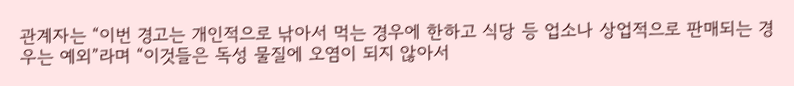관계자는 “이번 경고는 개인적으로 낚아서 먹는 경우에 한하고 식당 등 업소나 상업적으로 판매되는 경우는 예외”라며 “이것들은 독성 물질에 오염이 되지 않아서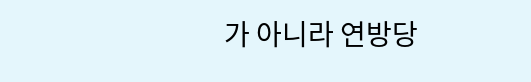가 아니라 연방당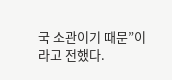국 소관이기 때문”이라고 전했다.